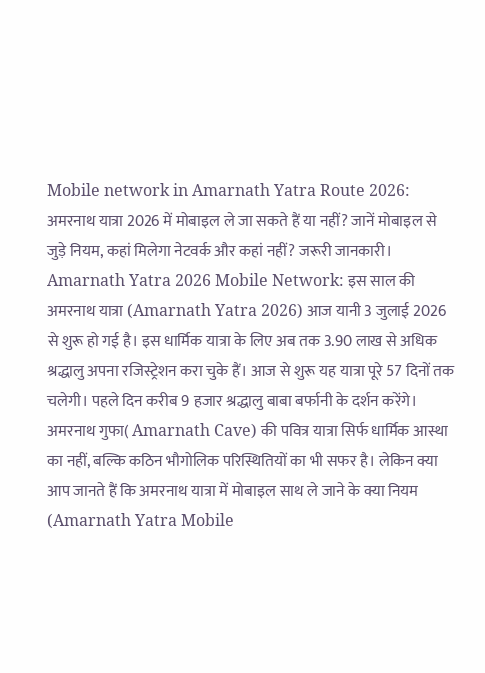Mobile network in Amarnath Yatra Route 2026: अमरनाथ यात्रा 2026 में मोबाइल ले जा सकते हैं या नहीं? जानें मोबाइल से जुड़े नियम, कहां मिलेगा नेटवर्क और कहां नहीं? जरूरी जानकारी।
Amarnath Yatra 2026 Mobile Network: इस साल की अमरनाथ यात्रा (Amarnath Yatra 2026) आज यानी 3 जुलाई 2026 से शुरू हो गई है। इस धार्मिक यात्रा के लिए अब तक 3.90 लाख से अधिक श्रद्धालु अपना रजिस्ट्रेशन करा चुके हैं। आज से शुरू यह यात्रा पूरे 57 दिनों तक चलेगी। पहले दिन करीब 9 हजार श्रद्धालु बाबा बर्फानी के दर्शन करेंगे। अमरनाथ गुफा( Amarnath Cave) की पवित्र यात्रा सिर्फ धार्मिक आस्था का नहीं, बल्कि कठिन भौगोलिक परिस्थितियों का भी सफर है। लेकिन क्या आप जानते हैं कि अमरनाथ यात्रा में मोबाइल साथ ले जाने के क्या नियम (Amarnath Yatra Mobile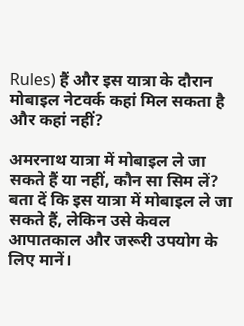Rules) हैं और इस यात्रा के दौरान मोबाइल नेटवर्क कहां मिल सकता है और कहां नहीं?

अमरनाथ यात्रा में मोबाइल ले जा सकते हैं या नहीं, कौन सा सिम लें?
बता दें कि इस यात्रा में मोबाइल ले जा सकते हैं, लेकिन उसे केवल आपातकाल और जरूरी उपयोग के लिए मानें।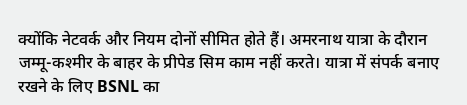क्योंकि नेटवर्क और नियम दोनों सीमित होते हैं। अमरनाथ यात्रा के दौरान जम्मू-कश्मीर के बाहर के प्रीपेड सिम काम नहीं करते। यात्रा में संपर्क बनाए रखने के लिए BSNL का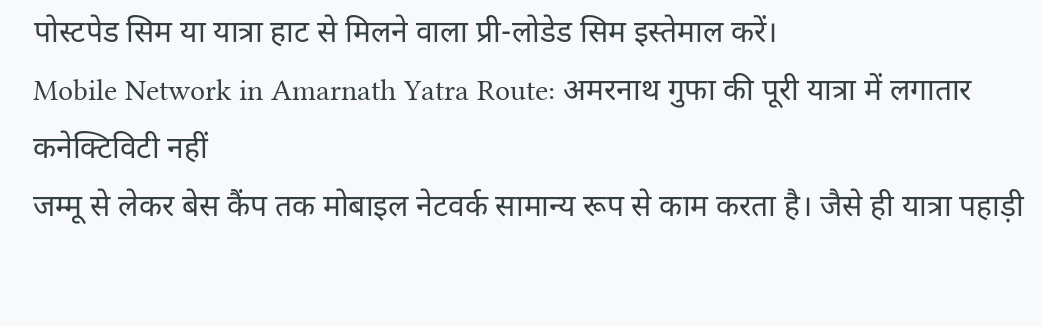पोस्टपेड सिम या यात्रा हाट से मिलने वाला प्री-लोडेड सिम इस्तेमाल करें।
Mobile Network in Amarnath Yatra Route: अमरनाथ गुफा की पूरी यात्रा में लगातार कनेक्टिविटी नहीं
जम्मू से लेकर बेस कैंप तक मोबाइल नेटवर्क सामान्य रूप से काम करता है। जैसे ही यात्रा पहाड़ी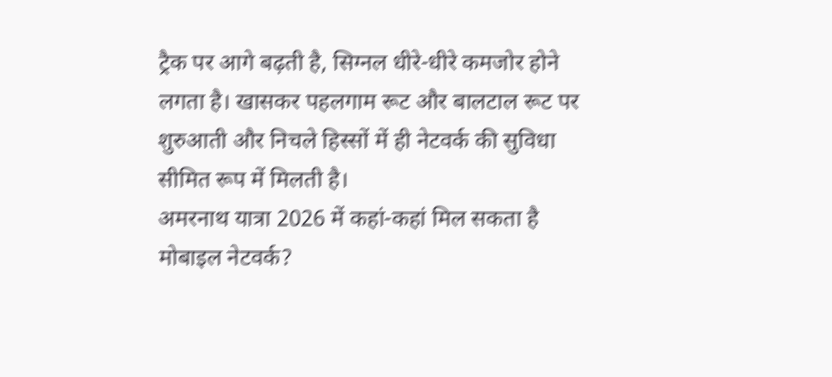ट्रैक पर आगे बढ़ती है, सिग्नल धीरे-धीरे कमजोर होने लगता है। खासकर पहलगाम रूट और बालटाल रूट पर शुरुआती और निचले हिस्सों में ही नेटवर्क की सुविधा सीमित रूप में मिलती है।
अमरनाथ यात्रा 2026 में कहां-कहां मिल सकता है मोबाइल नेटवर्क?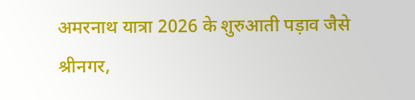अमरनाथ यात्रा 2026 के शुरुआती पड़ाव जैसे श्रीनगर,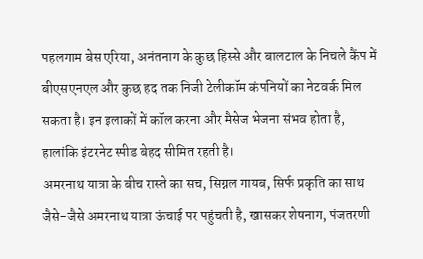पहलगाम बेस एरिया, अनंतनाग के कुछ हिस्से और बालटाल के निचले कैंप में बीएसएनएल और कुछ हद तक निजी टेलीकॉम कंपनियों का नेटवर्क मिल सकता है। इन इलाकों में कॉल करना और मैसेज भेजना संभव होता है, हालांकि इंटरनेट स्पीड बेहद सीमित रहती है।
अमरनाथ यात्रा के बीच रास्ते का सच, सिग्नल गायब, सिर्फ प्रकृति का साथ
जैसे-जैसे अमरनाथ यात्रा ऊंचाई पर पहुंचती है, खासकर शेषनाग, पंजतरणी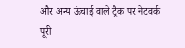और अन्य ऊंचाई वाले ट्रैक पर नेटवर्क पूरी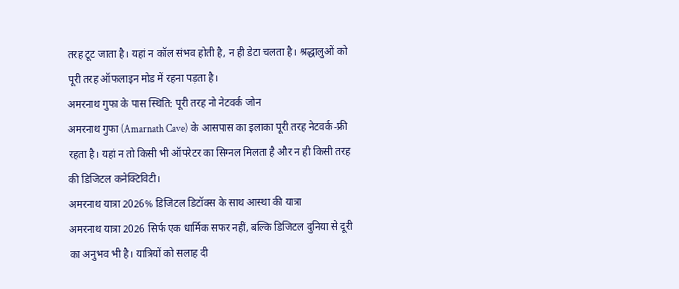तरह टूट जाता है। यहां न कॉल संभव होती है, न ही डेटा चलता है। श्रद्धालुओं को पूरी तरह ऑफलाइन मोड में रहना पड़ता है।
अमरनाथ गुफा के पास स्थिति: पूरी तरह नो नेटवर्क जोन
अमरनाथ गुफा (Amarnath Cave) के आसपास का इलाका पूरी तरह नेटवर्क-फ्री रहता है। यहां न तो किसी भी ऑपरेटर का सिग्नल मिलता है और न ही किसी तरह की डिजिटल कनेक्टिविटी।
अमरनाथ यात्रा 2026% डिजिटल डिटॉक्स के साथ आस्था की यात्रा
अमरनाथ यात्रा 2026 सिर्फ एक धार्मिक सफर नहीं, बल्कि डिजिटल दुनिया से दूरी का अनुभव भी है। यात्रियों को सलाह दी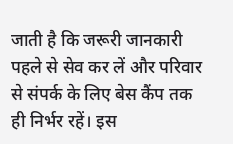जाती है कि जरूरी जानकारी पहले से सेव कर लें और परिवार से संपर्क के लिए बेस कैंप तक ही निर्भर रहें। इस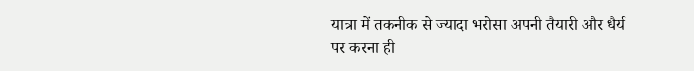यात्रा में तकनीक से ज्यादा भरोसा अपनी तैयारी और धैर्य पर करना ही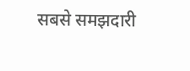सबसे समझदारी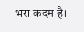भरा कदम है।